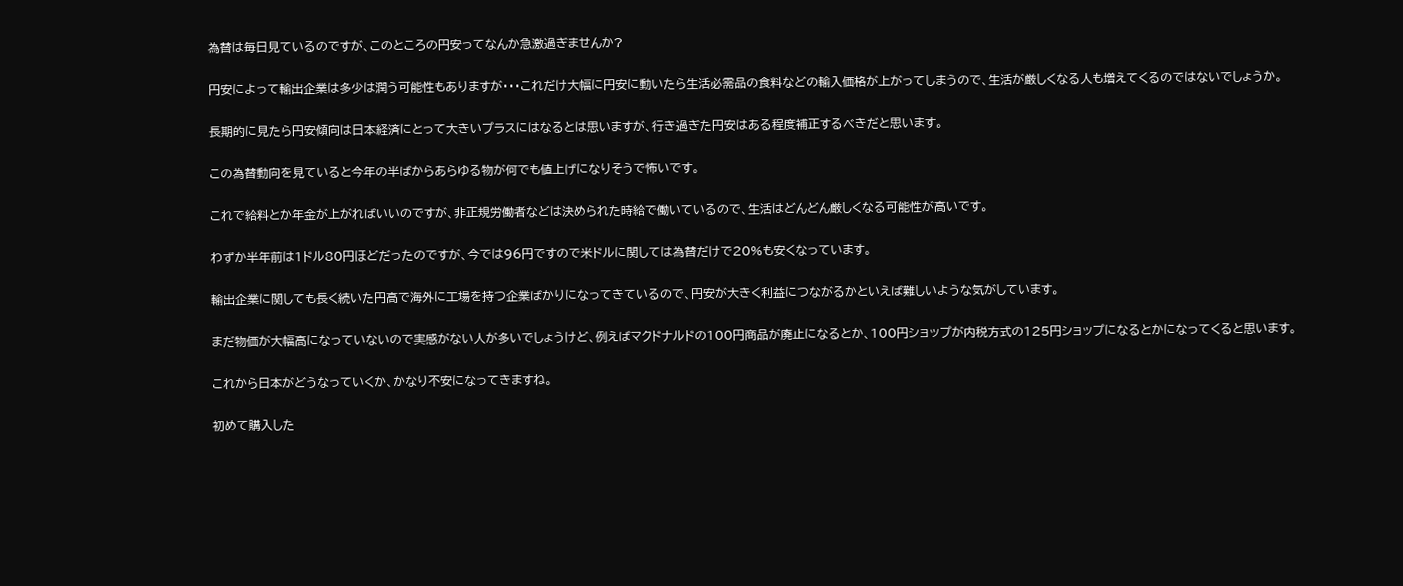為替は毎日見ているのですが、このところの円安ってなんか急激過ぎませんか?

円安によって輸出企業は多少は潤う可能性もありますが・・・これだけ大幅に円安に動いたら生活必需品の食料などの輸入価格が上がってしまうので、生活が厳しくなる人も増えてくるのではないでしょうか。

長期的に見たら円安傾向は日本経済にとって大きいプラスにはなるとは思いますが、行き過ぎた円安はある程度補正するべきだと思います。

この為替動向を見ていると今年の半ばからあらゆる物が何でも値上げになりそうで怖いです。

これで給料とか年金が上がればいいのですが、非正規労働者などは決められた時給で働いているので、生活はどんどん厳しくなる可能性が高いです。

わずか半年前は1ドル80円ほどだったのですが、今では96円ですので米ドルに関しては為替だけで20%も安くなっています。

輸出企業に関しても長く続いた円高で海外に工場を持つ企業ばかりになってきているので、円安が大きく利益につながるかといえば難しいような気がしています。

まだ物価が大幅高になっていないので実感がない人が多いでしょうけど、例えばマクドナルドの100円商品が廃止になるとか、100円ショップが内税方式の125円ショップになるとかになってくると思います。

これから日本がどうなっていくか、かなり不安になってきますね。

初めて購入した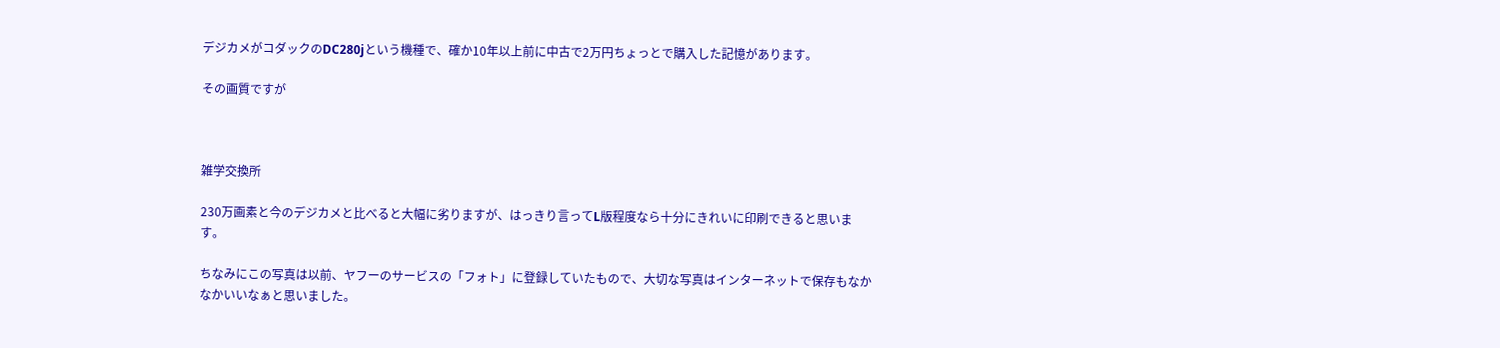デジカメがコダックのDC280jという機種で、確か10年以上前に中古で2万円ちょっとで購入した記憶があります。

その画質ですが



雑学交換所

230万画素と今のデジカメと比べると大幅に劣りますが、はっきり言ってL版程度なら十分にきれいに印刷できると思います。

ちなみにこの写真は以前、ヤフーのサービスの「フォト」に登録していたもので、大切な写真はインターネットで保存もなかなかいいなぁと思いました。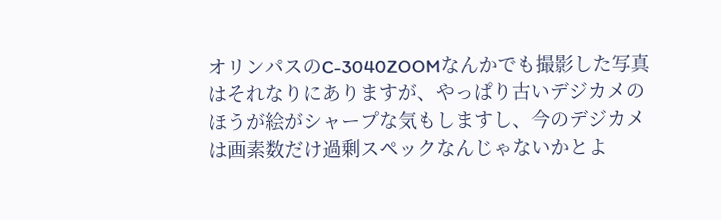オリンパスのC-3040ZOOMなんかでも撮影した写真はそれなりにありますが、やっぱり古いデジカメのほうが絵がシャープな気もしますし、今のデジカメは画素数だけ過剰スペックなんじゃないかとよ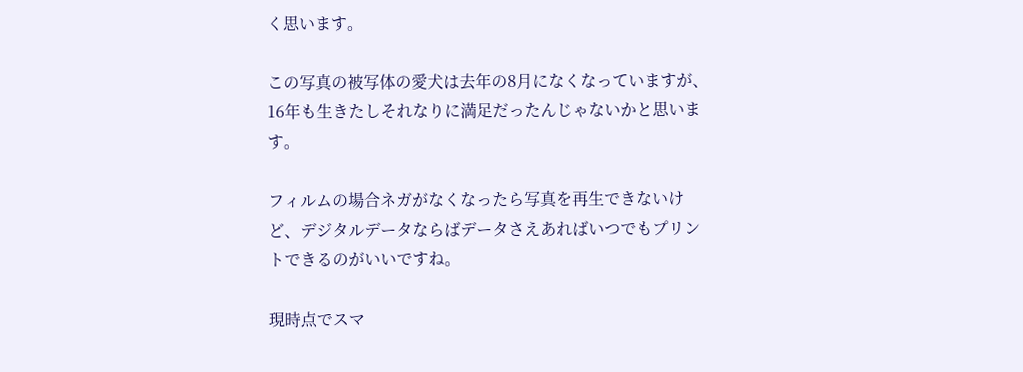く思います。

この写真の被写体の愛犬は去年の8月になくなっていますが、16年も生きたしそれなりに満足だったんじゃないかと思います。

フィルムの場合ネガがなくなったら写真を再生できないけど、デジタルデータならばデータさえあればいつでもプリントできるのがいいですね。

現時点でスマ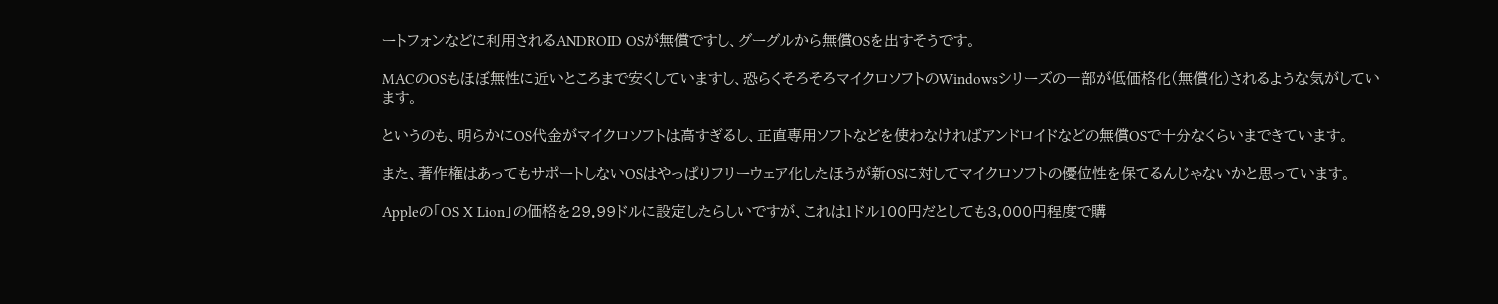ートフォンなどに利用されるANDROID OSが無償ですし、グーグルから無償OSを出すそうです。

MACのOSもほぼ無性に近いところまで安くしていますし、恐らくそろそろマイクロソフトのWindowsシリーズの一部が低価格化(無償化)されるような気がしています。

というのも、明らかにOS代金がマイクロソフトは高すぎるし、正直専用ソフトなどを使わなければアンドロイドなどの無償OSで十分なくらいまできています。

また、著作権はあってもサポートしないOSはやっぱりフリーウェア化したほうが新OSに対してマイクロソフトの優位性を保てるんじゃないかと思っています。

Appleの「OS X Lion」の価格を29.99ドルに設定したらしいですが、これは1ドル100円だとしても3,000円程度で購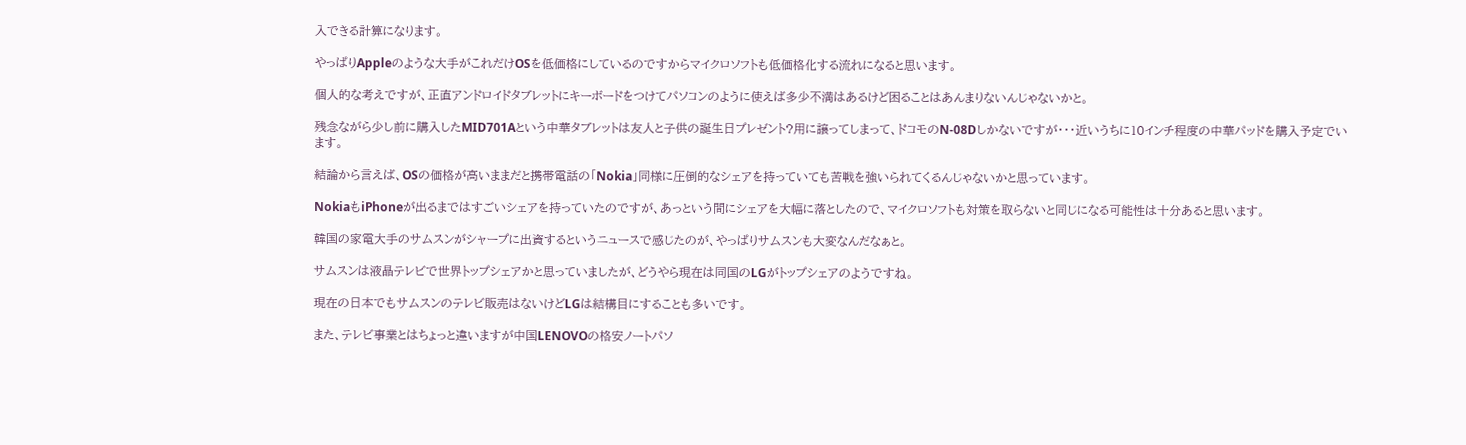入できる計算になります。

やっぱりAppleのような大手がこれだけOSを低価格にしているのですからマイクロソフトも低価格化する流れになると思います。

個人的な考えですが、正直アンドロイドタブレットにキーボードをつけてパソコンのように使えば多少不満はあるけど困ることはあんまりないんじゃないかと。

残念ながら少し前に購入したMID701Aという中華タブレットは友人と子供の誕生日プレゼント?用に譲ってしまって、ドコモのN-08Dしかないですが・・・近いうちに10インチ程度の中華パッドを購入予定でいます。

結論から言えば、OSの価格が高いままだと携帯電話の「Nokia」同様に圧倒的なシェアを持っていても苦戦を強いられてくるんじゃないかと思っています。

NokiaもiPhoneが出るまではすごいシェアを持っていたのですが、あっという間にシェアを大幅に落としたので、マイクロソフトも対策を取らないと同じになる可能性は十分あると思います。

韓国の家電大手のサムスンがシャープに出資するというニュースで感じたのが、やっぱりサムスンも大変なんだなぁと。

サムスンは液晶テレビで世界トップシェアかと思っていましたが、どうやら現在は同国のLGがトップシェアのようですね。

現在の日本でもサムスンのテレビ販売はないけどLGは結構目にすることも多いです。

また、テレビ事業とはちょっと違いますが中国LENOVOの格安ノートパソ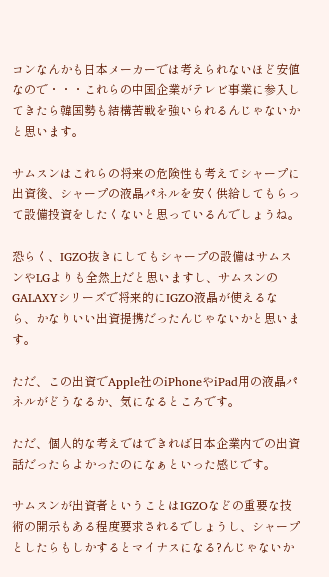コンなんかも日本メーカーでは考えられないほど安値なので・・・これらの中国企業がテレビ事業に参入してきたら韓国勢も結構苦戦を強いられるんじゃないかと思います。

サムスンはこれらの将来の危険性も考えてシャープに出資後、シャープの液晶パネルを安く供給してもらって設備投資をしたくないと思っているんでしょうね。

恐らく、IGZO抜きにしてもシャープの設備はサムスンやLGよりも全然上だと思いますし、サムスンのGALAXYシリーズで将来的にIGZO液晶が使えるなら、かなりいい出資提携だったんじゃないかと思います。

ただ、この出資でApple社のiPhoneやiPad用の液晶パネルがどうなるか、気になるところです。

ただ、個人的な考えではできれば日本企業内での出資話だったらよかったのになぁといった感じです。

サムスンが出資者ということはIGZOなどの重要な技術の開示もある程度要求されるでしょうし、シャープとしたらもしかするとマイナスになる?んじゃないか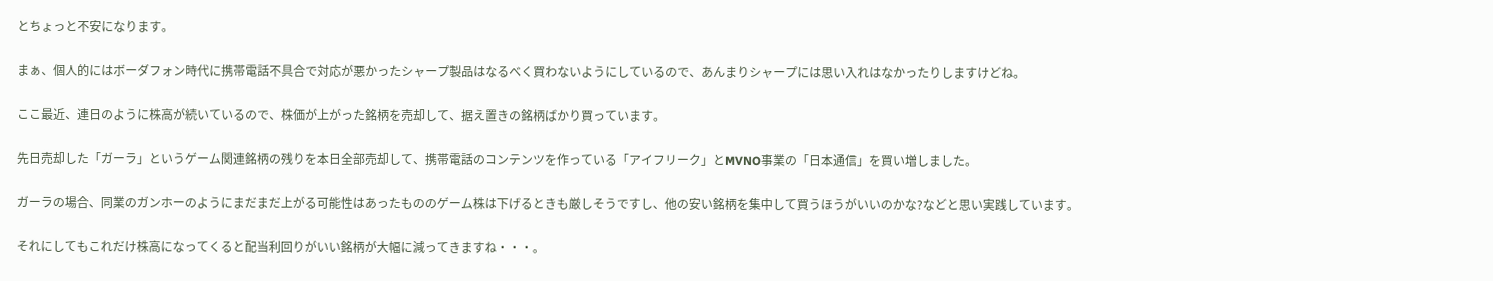とちょっと不安になります。

まぁ、個人的にはボーダフォン時代に携帯電話不具合で対応が悪かったシャープ製品はなるべく買わないようにしているので、あんまりシャープには思い入れはなかったりしますけどね。

ここ最近、連日のように株高が続いているので、株価が上がった銘柄を売却して、据え置きの銘柄ばかり買っています。

先日売却した「ガーラ」というゲーム関連銘柄の残りを本日全部売却して、携帯電話のコンテンツを作っている「アイフリーク」とMVNO事業の「日本通信」を買い増しました。

ガーラの場合、同業のガンホーのようにまだまだ上がる可能性はあったもののゲーム株は下げるときも厳しそうですし、他の安い銘柄を集中して買うほうがいいのかな?などと思い実践しています。

それにしてもこれだけ株高になってくると配当利回りがいい銘柄が大幅に減ってきますね・・・。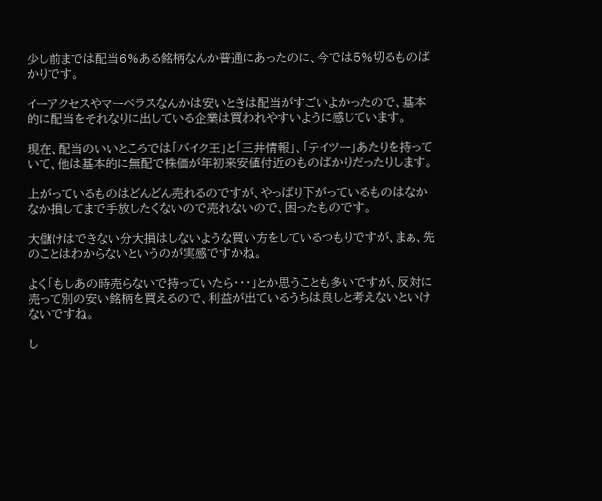少し前までは配当6%ある銘柄なんか普通にあったのに、今では5%切るものばかりです。

イーアクセスやマーベラスなんかは安いときは配当がすごいよかったので、基本的に配当をそれなりに出している企業は買われやすいように感じています。

現在、配当のいいところでは「バイク王」と「三井情報」、「テイツー」あたりを持っていて、他は基本的に無配で株価が年初来安値付近のものばかりだったりします。

上がっているものはどんどん売れるのですが、やっぱり下がっているものはなかなか損してまで手放したくないので売れないので、困ったものです。

大儲けはできない分大損はしないような買い方をしているつもりですが、まぁ、先のことはわからないというのが実感ですかね。

よく「もしあの時売らないで持っていたら・・・」とか思うことも多いですが、反対に売って別の安い銘柄を買えるので、利益が出ているうちは良しと考えないといけないですね。

し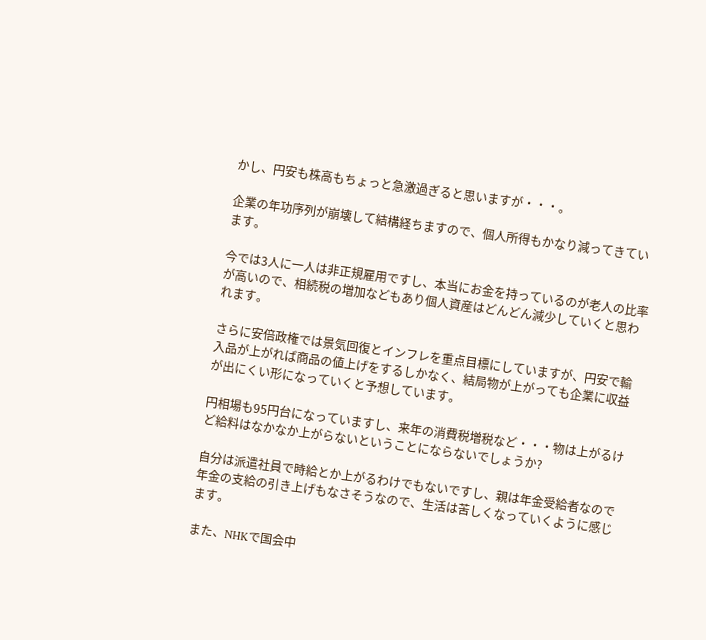かし、円安も株高もちょっと急激過ぎると思いますが・・・。

企業の年功序列が崩壊して結構経ちますので、個人所得もかなり減ってきています。

今では3人に一人は非正規雇用ですし、本当にお金を持っているのが老人の比率が高いので、相続税の増加などもあり個人資産はどんどん減少していくと思われます。

さらに安倍政権では景気回復とインフレを重点目標にしていますが、円安で輸入品が上がれば商品の値上げをするしかなく、結局物が上がっても企業に収益が出にくい形になっていくと予想しています。

円相場も95円台になっていますし、来年の消費税増税など・・・物は上がるけど給料はなかなか上がらないということにならないでしょうか?

自分は派遣社員で時給とか上がるわけでもないですし、親は年金受給者なので年金の支給の引き上げもなさそうなので、生活は苦しくなっていくように感じます。

また、NHKで国会中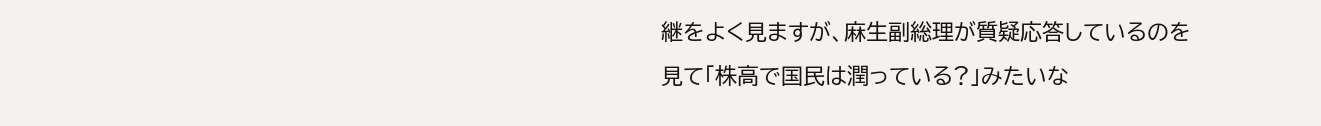継をよく見ますが、麻生副総理が質疑応答しているのを見て「株高で国民は潤っている?」みたいな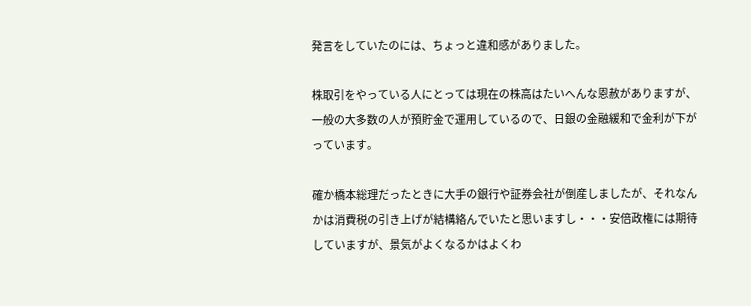発言をしていたのには、ちょっと違和感がありました。

株取引をやっている人にとっては現在の株高はたいへんな恩赦がありますが、一般の大多数の人が預貯金で運用しているので、日銀の金融緩和で金利が下がっています。

確か橋本総理だったときに大手の銀行や証券会社が倒産しましたが、それなんかは消費税の引き上げが結構絡んでいたと思いますし・・・安倍政権には期待していますが、景気がよくなるかはよくわ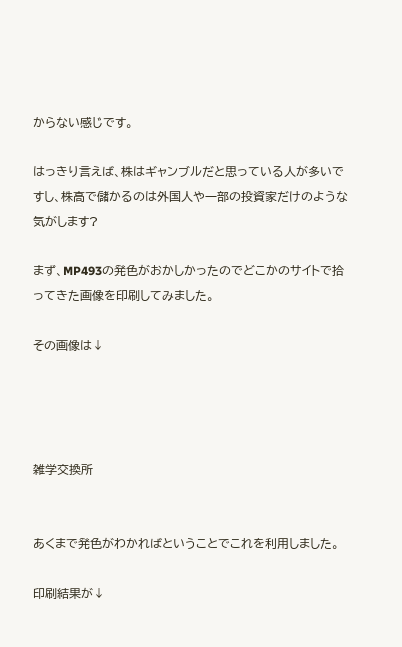からない感じです。

はっきり言えば、株はギャンブルだと思っている人が多いですし、株高で儲かるのは外国人や一部の投資家だけのような気がします?

まず、MP493の発色がおかしかったのでどこかのサイトで拾ってきた画像を印刷してみました。

その画像は↓




雑学交換所


あくまで発色がわかればということでこれを利用しました。

印刷結果が↓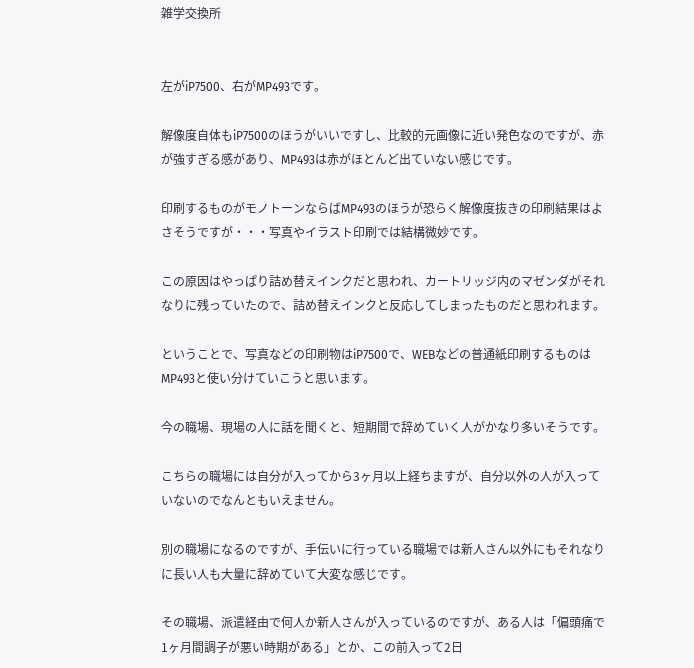雑学交換所


左がiP7500、右がMP493です。

解像度自体もiP7500のほうがいいですし、比較的元画像に近い発色なのですが、赤が強すぎる感があり、MP493は赤がほとんど出ていない感じです。

印刷するものがモノトーンならばMP493のほうが恐らく解像度抜きの印刷結果はよさそうですが・・・写真やイラスト印刷では結構微妙です。

この原因はやっぱり詰め替えインクだと思われ、カートリッジ内のマゼンダがそれなりに残っていたので、詰め替えインクと反応してしまったものだと思われます。

ということで、写真などの印刷物はiP7500で、WEBなどの普通紙印刷するものはMP493と使い分けていこうと思います。

今の職場、現場の人に話を聞くと、短期間で辞めていく人がかなり多いそうです。

こちらの職場には自分が入ってから3ヶ月以上経ちますが、自分以外の人が入っていないのでなんともいえません。

別の職場になるのですが、手伝いに行っている職場では新人さん以外にもそれなりに長い人も大量に辞めていて大変な感じです。

その職場、派遣経由で何人か新人さんが入っているのですが、ある人は「偏頭痛で1ヶ月間調子が悪い時期がある」とか、この前入って2日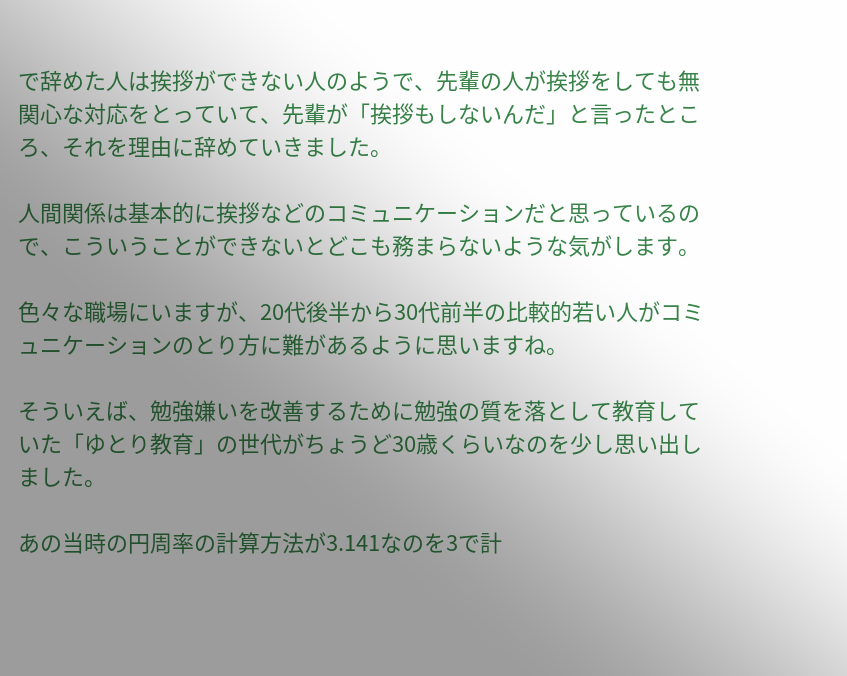で辞めた人は挨拶ができない人のようで、先輩の人が挨拶をしても無関心な対応をとっていて、先輩が「挨拶もしないんだ」と言ったところ、それを理由に辞めていきました。

人間関係は基本的に挨拶などのコミュニケーションだと思っているので、こういうことができないとどこも務まらないような気がします。

色々な職場にいますが、20代後半から30代前半の比較的若い人がコミュニケーションのとり方に難があるように思いますね。

そういえば、勉強嫌いを改善するために勉強の質を落として教育していた「ゆとり教育」の世代がちょうど30歳くらいなのを少し思い出しました。

あの当時の円周率の計算方法が3.141なのを3で計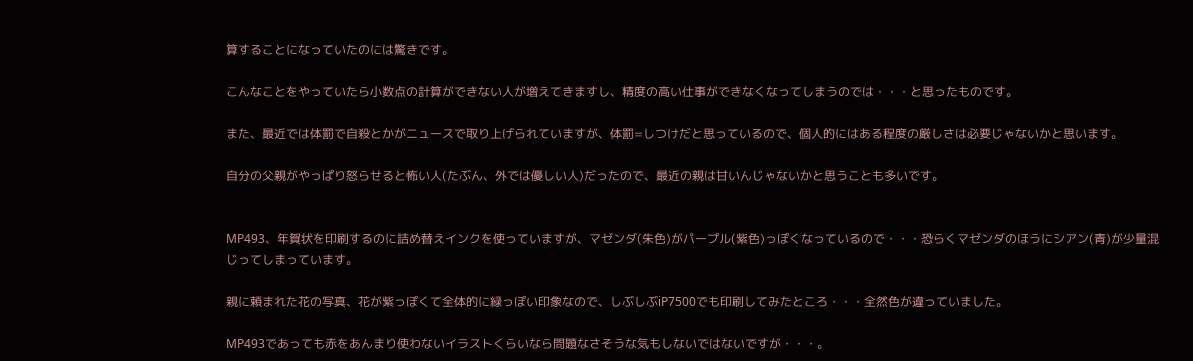算することになっていたのには驚きです。

こんなことをやっていたら小数点の計算ができない人が増えてきますし、精度の高い仕事ができなくなってしまうのでは・・・と思ったものです。

また、最近では体罰で自殺とかがニュースで取り上げられていますが、体罰=しつけだと思っているので、個人的にはある程度の厳しさは必要じゃないかと思います。

自分の父親がやっぱり怒らせると怖い人(たぶん、外では優しい人)だったので、最近の親は甘いんじゃないかと思うことも多いです。


MP493、年賀状を印刷するのに詰め替えインクを使っていますが、マゼンダ(朱色)がパープル(紫色)っぽくなっているので・・・恐らくマゼンダのほうにシアン(青)が少量混じってしまっています。

親に頼まれた花の写真、花が紫っぽくて全体的に緑っぽい印象なので、しぶしぶiP7500でも印刷してみたところ・・・全然色が違っていました。

MP493であっても赤をあんまり使わないイラストくらいなら問題なさそうな気もしないではないですが・・・。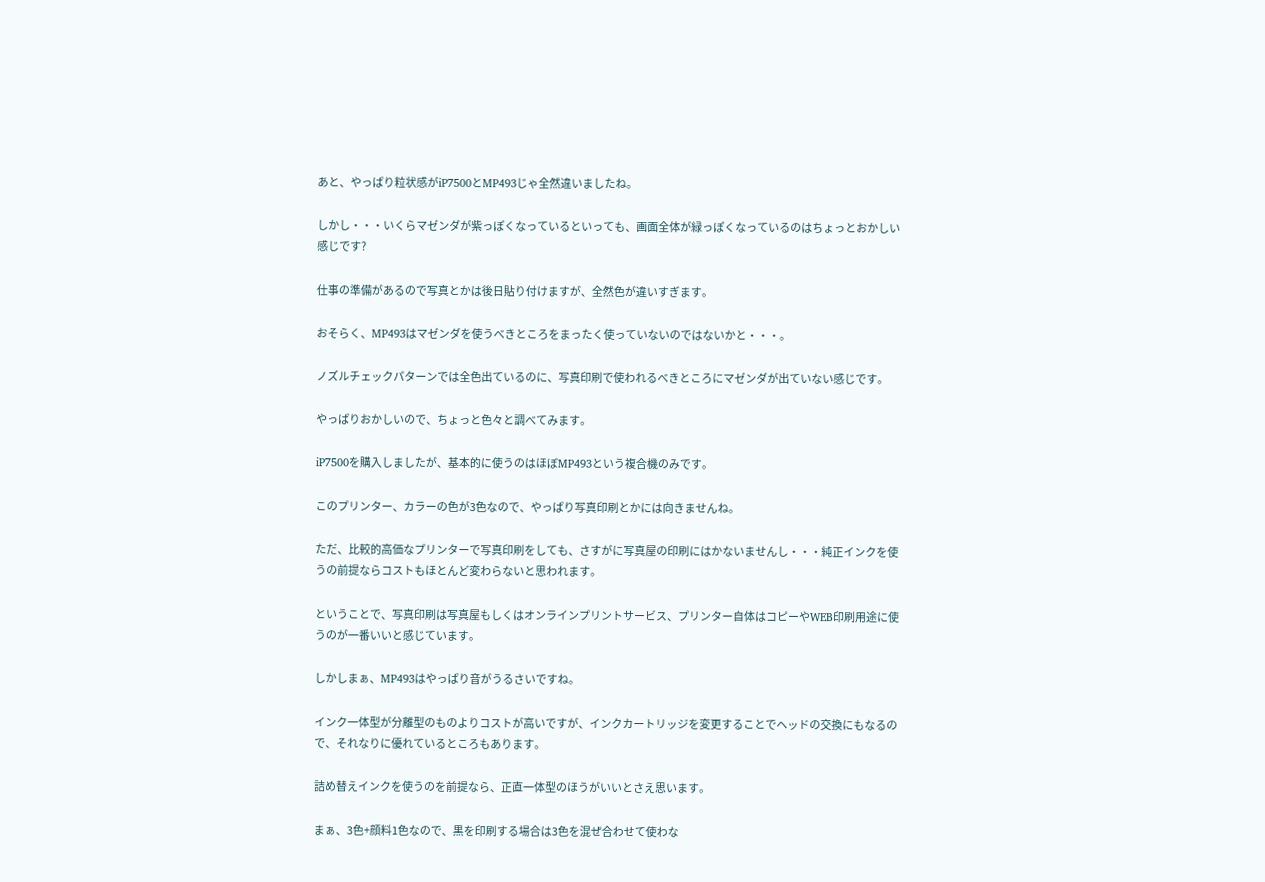あと、やっぱり粒状感がiP7500とMP493じゃ全然違いましたね。

しかし・・・いくらマゼンダが紫っぽくなっているといっても、画面全体が緑っぽくなっているのはちょっとおかしい感じです?

仕事の準備があるので写真とかは後日貼り付けますが、全然色が違いすぎます。

おそらく、MP493はマゼンダを使うべきところをまったく使っていないのではないかと・・・。

ノズルチェックパターンでは全色出ているのに、写真印刷で使われるべきところにマゼンダが出ていない感じです。

やっぱりおかしいので、ちょっと色々と調べてみます。

iP7500を購入しましたが、基本的に使うのはほぼMP493という複合機のみです。

このプリンター、カラーの色が3色なので、やっぱり写真印刷とかには向きませんね。

ただ、比較的高価なプリンターで写真印刷をしても、さすがに写真屋の印刷にはかないませんし・・・純正インクを使うの前提ならコストもほとんど変わらないと思われます。

ということで、写真印刷は写真屋もしくはオンラインプリントサービス、プリンター自体はコピーやWEB印刷用途に使うのが一番いいと感じています。

しかしまぁ、MP493はやっぱり音がうるさいですね。

インク一体型が分離型のものよりコストが高いですが、インクカートリッジを変更することでヘッドの交換にもなるので、それなりに優れているところもあります。

詰め替えインクを使うのを前提なら、正直一体型のほうがいいとさえ思います。

まぁ、3色+顔料1色なので、黒を印刷する場合は3色を混ぜ合わせて使わな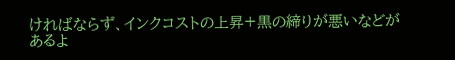ければならず、インクコストの上昇+黒の締りが悪いなどがあるよ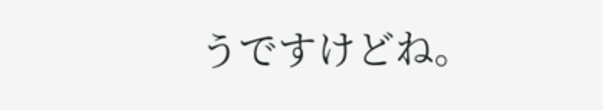うですけどね。